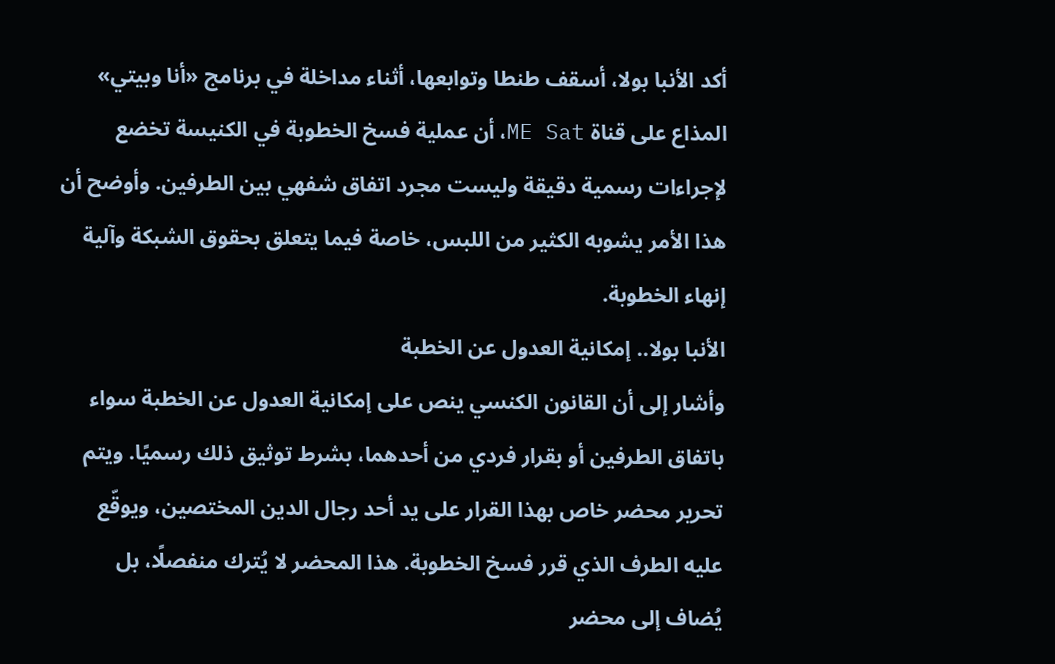أكد الأنبا بولا، أسقف طنطا وتوابعها، أثناء مداخلة في برنامج «أنا وبيتي» المذاع على قناة ME Sat، أن عملية فسخ الخطوبة في الكنيسة تخضع لإجراءات رسمية دقيقة وليست مجرد اتفاق شفهي بين الطرفين. وأوضح أن هذا الأمر يشوبه الكثير من اللبس، خاصة فيما يتعلق بحقوق الشبكة وآلية إنهاء الخطوبة.
الأنبا بولا.. إمكانية العدول عن الخطبة
وأشار إلى أن القانون الكنسي ينص على إمكانية العدول عن الخطبة سواء باتفاق الطرفين أو بقرار فردي من أحدهما، بشرط توثيق ذلك رسميًا. ويتم تحرير محضر خاص بهذا القرار على يد أحد رجال الدين المختصين، ويوقّع عليه الطرف الذي قرر فسخ الخطوبة. هذا المحضر لا يُترك منفصلًا، بل يُضاف إلى محضر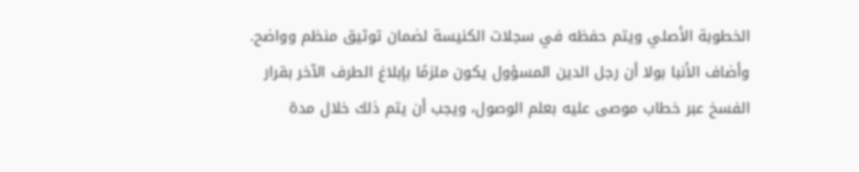الخطوبة الأصلي ويتم حفظه في سجلات الكنيسة لضمان توثيق منظم وواضح.
وأضاف الأنبا بولا أن رجل الدين المسؤول يكون ملزمًا بإبلاغ الطرف الآخر بقرار الفسخ عبر خطاب موصى عليه بعلم الوصول، ويجب أن يتم ذلك خلال مدة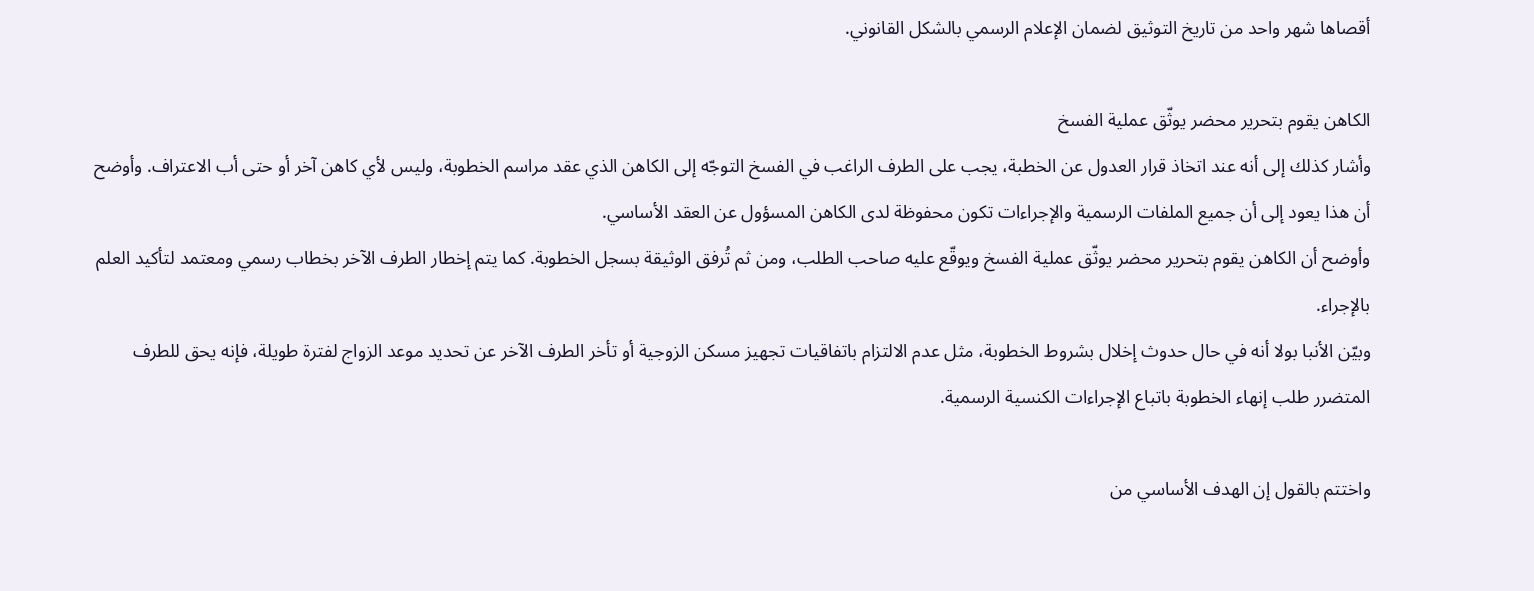أقصاها شهر واحد من تاريخ التوثيق لضمان الإعلام الرسمي بالشكل القانوني.

الكاهن يقوم بتحرير محضر يوثّق عملية الفسخ
وأشار كذلك إلى أنه عند اتخاذ قرار العدول عن الخطبة، يجب على الطرف الراغب في الفسخ التوجّه إلى الكاهن الذي عقد مراسم الخطوبة، وليس لأي كاهن آخر أو حتى أب الاعتراف. وأوضح أن هذا يعود إلى أن جميع الملفات الرسمية والإجراءات تكون محفوظة لدى الكاهن المسؤول عن العقد الأساسي.
وأوضح أن الكاهن يقوم بتحرير محضر يوثّق عملية الفسخ ويوقّع عليه صاحب الطلب، ومن ثم تُرفق الوثيقة بسجل الخطوبة. كما يتم إخطار الطرف الآخر بخطاب رسمي ومعتمد لتأكيد العلم بالإجراء.
وبيّن الأنبا بولا أنه في حال حدوث إخلال بشروط الخطوبة، مثل عدم الالتزام باتفاقيات تجهيز مسكن الزوجية أو تأخر الطرف الآخر عن تحديد موعد الزواج لفترة طويلة، فإنه يحق للطرف المتضرر طلب إنهاء الخطوبة باتباع الإجراءات الكنسية الرسمية.

واختتم بالقول إن الهدف الأساسي من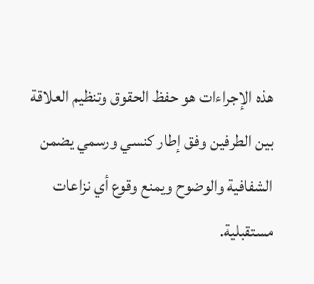هذه الإجراءات هو حفظ الحقوق وتنظيم العلاقة بين الطرفين وفق إطار كنسي ورسمي يضمن الشفافية والوضوح ويمنع وقوع أي نزاعات مستقبلية.